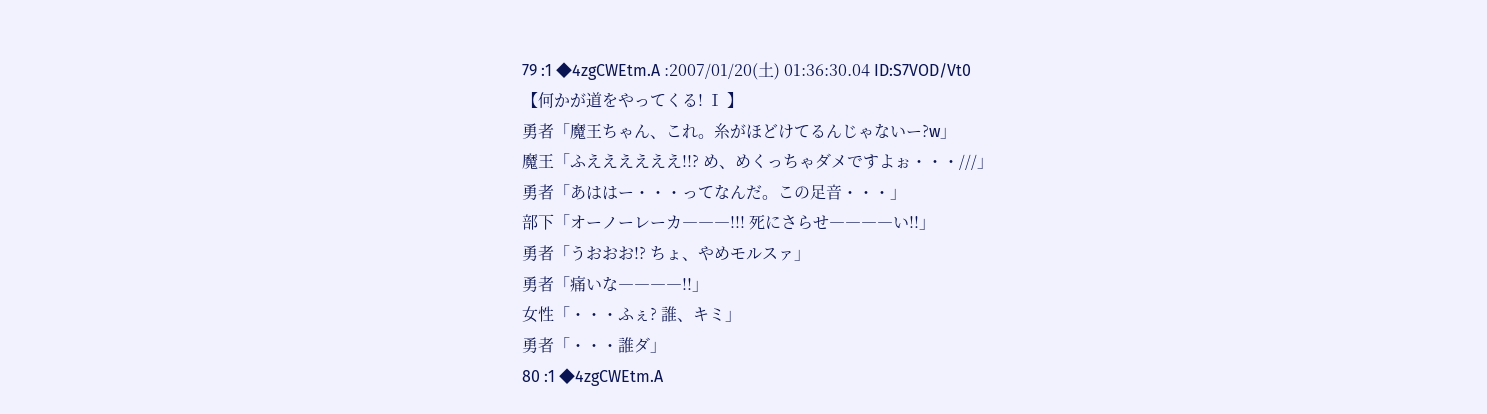79 :1 ◆4zgCWEtm.A :2007/01/20(土) 01:36:30.04 ID:S7VOD/Vt0
【何かが道をやってくる! Ⅰ 】
勇者「魔王ちゃん、これ。糸がほどけてるんじゃないー?w」
魔王「ふええええええ!!? め、めくっちゃダメですよぉ・・・///」
勇者「あははー・・・ってなんだ。この足音・・・」
部下「オーノーレーカ―――!!! 死にさらせ――――い!!」
勇者「うおおお!? ちょ、やめモルスァ」
勇者「痛いな――――!!」
女性「・・・ふぇ? 誰、キミ」
勇者「・・・誰ダ」
80 :1 ◆4zgCWEtm.A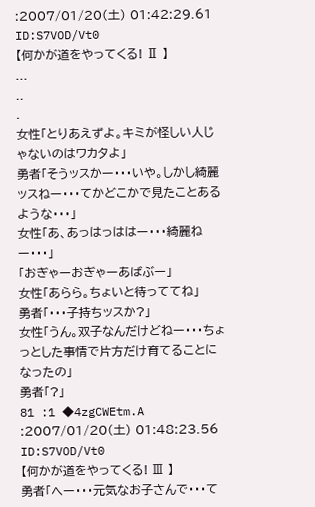:2007/01/20(土) 01:42:29.61 ID:S7VOD/Vt0
【何かが道をやってくる! Ⅱ 】
...
..
.
女性「とりあえずよ。キミが怪しい人じゃないのはワカタよ」
勇者「そうッスかー・・・いや。しかし綺麗ッスねー・・・てかどこかで見たことあるような・・・」
女性「あ、あっはっははー・・・綺麗ねー・・・」
「おぎゃーおぎゃーあばぶー」
女性「あらら。ちょいと待っててね」
勇者「・・・子持ちッスか?」
女性「うん。双子なんだけどねー・・・ちょっとした事情で片方だけ育てることになったの」
勇者「?」
81 :1 ◆4zgCWEtm.A :2007/01/20(土) 01:48:23.56 ID:S7VOD/Vt0
【何かが道をやってくる! Ⅲ 】
勇者「へー・・・元気なお子さんで・・・て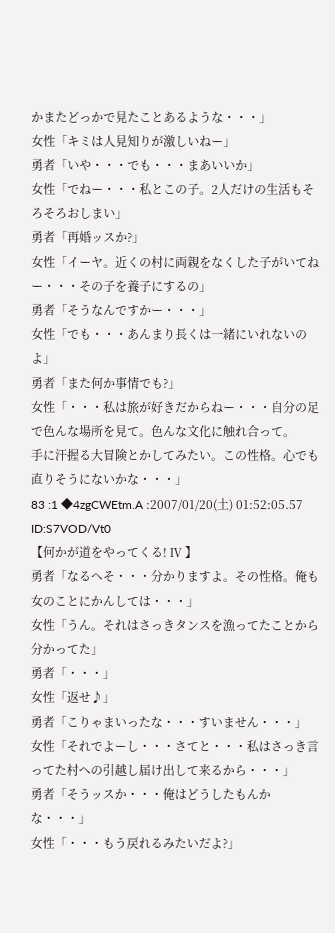かまたどっかで見たことあるような・・・」
女性「キミは人見知りが激しいねー」
勇者「いや・・・でも・・・まあいいか」
女性「でねー・・・私とこの子。2人だけの生活もそろそろおしまい」
勇者「再婚ッスか?」
女性「イーヤ。近くの村に両親をなくした子がいてねー・・・その子を養子にするの」
勇者「そうなんですかー・・・」
女性「でも・・・あんまり長くは一緒にいれないのよ」
勇者「また何か事情でも?」
女性「・・・私は旅が好きだからねー・・・自分の足で色んな場所を見て。色んな文化に触れ合って。
手に汗握る大冒険とかしてみたい。この性格。心でも直りそうにないかな・・・」
83 :1 ◆4zgCWEtm.A :2007/01/20(土) 01:52:05.57 ID:S7VOD/Vt0
【何かが道をやってくる! Ⅳ 】
勇者「なるへそ・・・分かりますよ。その性格。俺も女のことにかんしては・・・」
女性「うん。それはさっきタンスを漁ってたことから分かってた」
勇者「・・・」
女性「返せ♪」
勇者「こりゃまいったな・・・すいません・・・」
女性「それでよーし・・・さてと・・・私はさっき言ってた村への引越し届け出して来るから・・・」
勇者「そうッスか・・・俺はどうしたもんかな・・・」
女性「・・・もう戻れるみたいだよ?」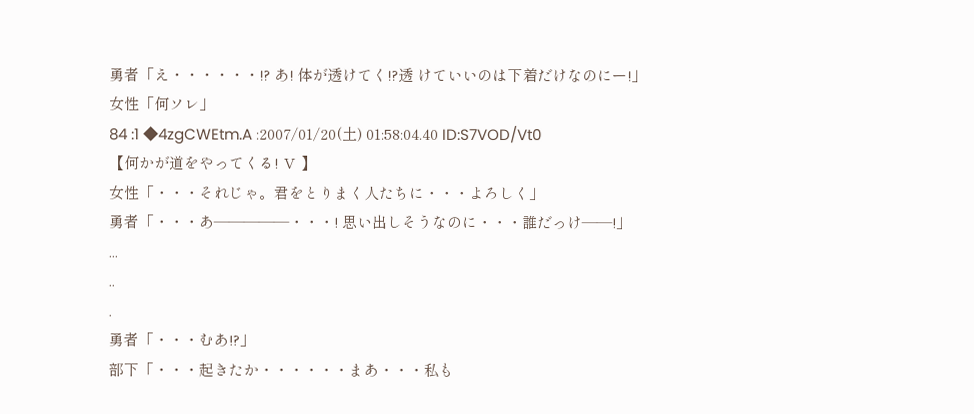勇者「え・・・・・・!? あ! 体が透けてく!?透 けていいのは下着だけなのにー!」
女性「何ソレ」
84 :1 ◆4zgCWEtm.A :2007/01/20(土) 01:58:04.40 ID:S7VOD/Vt0
【何かが道をやってくる! Ⅴ 】
女性「・・・それじゃ。君をとりまく人たちに・・・よろしく」
勇者「・・・あ―――――・・・! 思い出しそうなのに・・・誰だっけ――!」
...
..
.
勇者「・・・むあ!?」
部下「・・・起きたか・・・・・・まあ・・・私も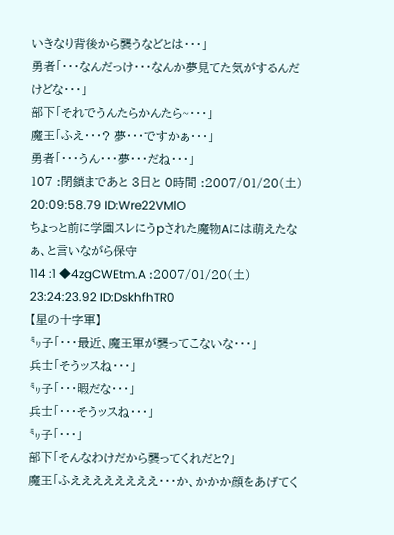いきなり背後から襲うなどとは・・・」
勇者「・・・なんだっけ・・・なんか夢見てた気がするんだけどな・・・」
部下「それでうんたらかんたら~・・・」
魔王「ふえ・・・? 夢・・・ですかぁ・・・」
勇者「・・・うん・・・夢・・・だね・・・」
107 :閉鎖まであと 3日と 0時間 :2007/01/20(土) 20:09:58.79 ID:Wre22VMlO
ちょっと前に学園スレにうpされた魔物Aには萌えたなぁ、と言いながら保守
114 :1 ◆4zgCWEtm.A :2007/01/20(土) 23:24:23.92 ID:DskhfhTR0
【星の十字軍】
㍉子「・・・最近、魔王軍が襲ってこないな・・・」
兵士「そうッスね・・・」
㍉子「・・・暇だな・・・」
兵士「・・・そうッスね・・・」
㍉子「・・・」
部下「そんなわけだから襲ってくれだと?」
魔王「ふええええええええ・・・か、かかか顔をあげてく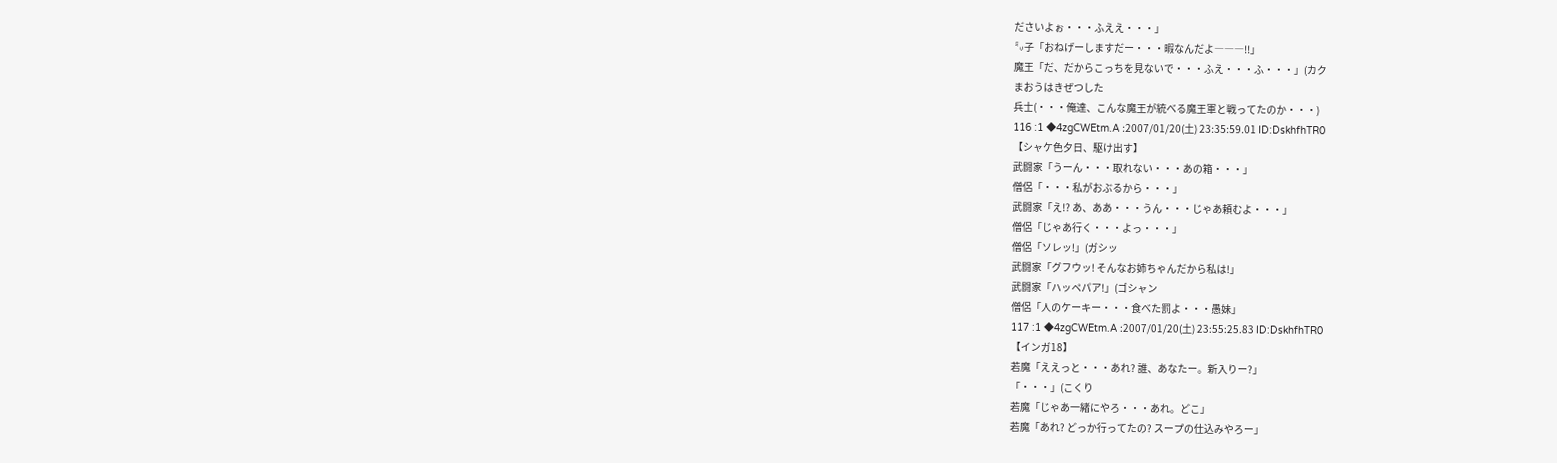ださいよぉ・・・ふええ・・・」
㍉子「おねげーしますだー・・・暇なんだよ―――!!」
魔王「だ、だからこっちを見ないで・・・ふえ・・・ふ・・・」(カク
まおうはきぜつした
兵士(・・・俺達、こんな魔王が統べる魔王軍と戦ってたのか・・・)
116 :1 ◆4zgCWEtm.A :2007/01/20(土) 23:35:59.01 ID:DskhfhTR0
【シャケ色夕日、駆け出す】
武闘家「うーん・・・取れない・・・あの箱・・・」
僧侶「・・・私がおぶるから・・・」
武闘家「え!? あ、ああ・・・うん・・・じゃあ頼むよ・・・」
僧侶「じゃあ行く・・・よっ・・・」
僧侶「ソレッ!」(ガシッ
武闘家「グフウッ! そんなお姉ちゃんだから私は!」
武闘家「ハッペパア!」(ゴシャン
僧侶「人のケーキー・・・食べた罰よ・・・愚妹」
117 :1 ◆4zgCWEtm.A :2007/01/20(土) 23:55:25.83 ID:DskhfhTR0
【インガ18】
若魔「ええっと・・・あれ? 誰、あなたー。新入りー?」
「・・・」(こくり
若魔「じゃあ一緒にやろ・・・あれ。どこ」
若魔「あれ? どっか行ってたの? スープの仕込みやろー」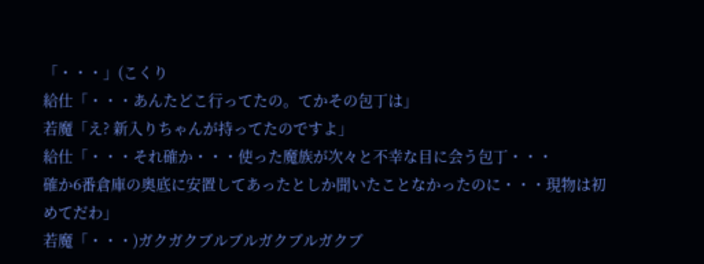「・・・」(こくり
給仕「・・・あんたどこ行ってたの。てかその包丁は」
若魔「え? 新入りちゃんが持ってたのですよ」
給仕「・・・それ確か・・・使った魔族が次々と不幸な目に会う包丁・・・
確か6番倉庫の奥底に安置してあったとしか聞いたことなかったのに・・・現物は初めてだわ」
若魔「・・・)ガクガクブルブルガクブルガクブ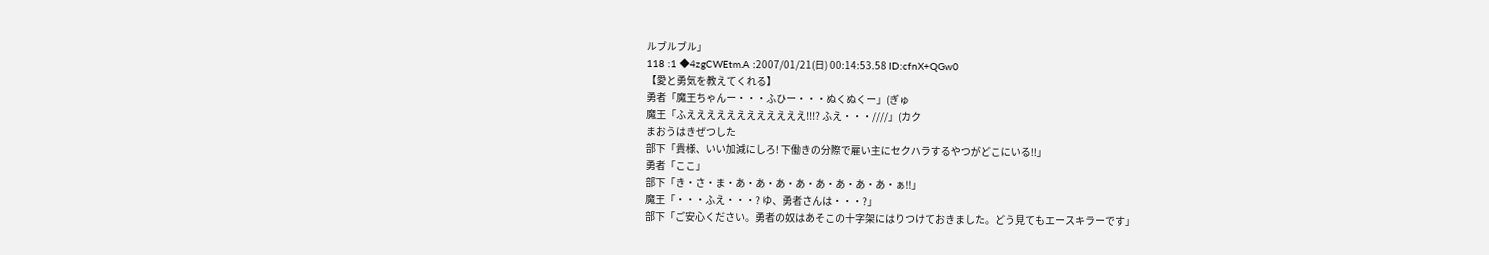ルブルブル」
118 :1 ◆4zgCWEtm.A :2007/01/21(日) 00:14:53.58 ID:cfnX+QGw0
【愛と勇気を教えてくれる】
勇者「魔王ちゃんー・・・ふひー・・・ぬくぬくー」(ぎゅ
魔王「ふええええええええええええ!!!? ふえ・・・////」(カク
まおうはきぜつした
部下「貴様、いい加減にしろ! 下働きの分際で雇い主にセクハラするやつがどこにいる!!」
勇者「ここ」
部下「き・さ・ま・あ・あ・あ・あ・あ・あ・あ・あ・ぁ!!」
魔王「・・・ふえ・・・? ゆ、勇者さんは・・・?」
部下「ご安心ください。勇者の奴はあそこの十字架にはりつけておきました。どう見てもエースキラーです」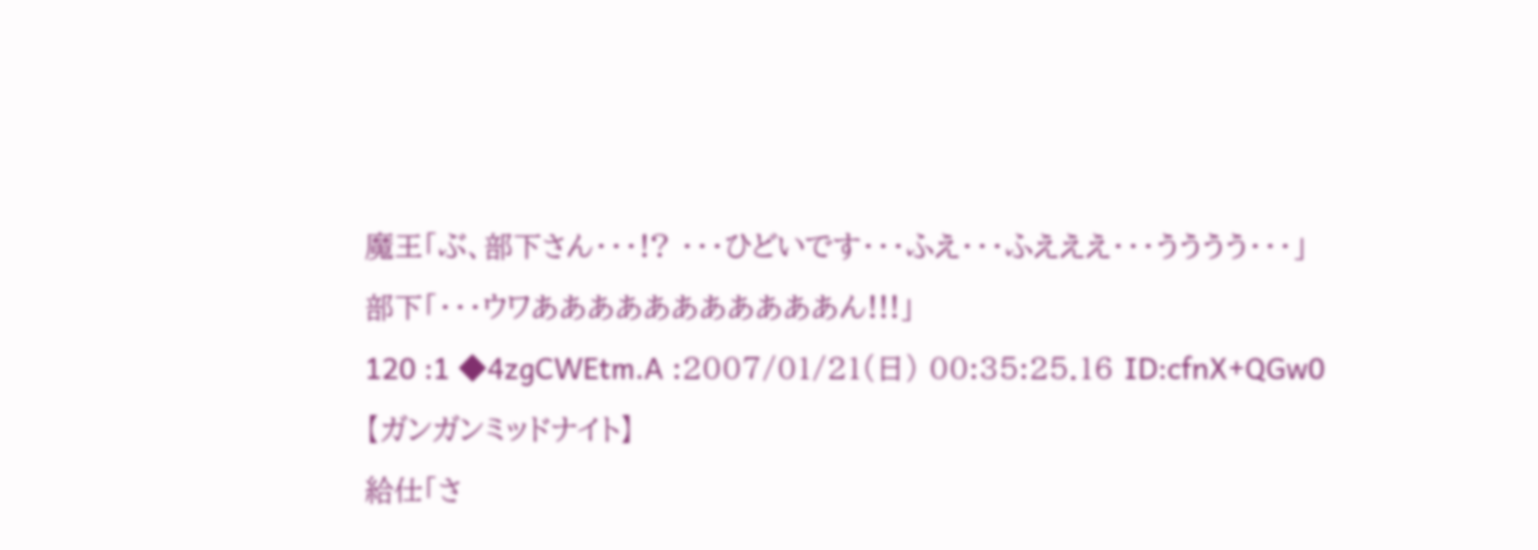魔王「ぶ、部下さん・・・!? ・・・ひどいです・・・ふえ・・・ふえええ・・・うううう・・・」
部下「・・・ウワあああああああああああん!!!」
120 :1 ◆4zgCWEtm.A :2007/01/21(日) 00:35:25.16 ID:cfnX+QGw0
【ガンガンミッドナイト】
給仕「さ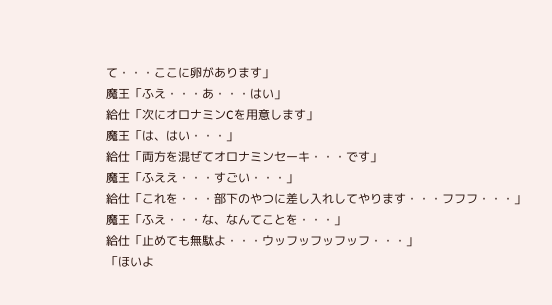て・・・ここに卵があります」
魔王「ふえ・・・あ・・・はい」
給仕「次にオロナミンCを用意します」
魔王「は、はい・・・」
給仕「両方を混ぜてオロナミンセーキ・・・です」
魔王「ふええ・・・すごい・・・」
給仕「これを・・・部下のやつに差し入れしてやります・・・フフフ・・・」
魔王「ふえ・・・な、なんてことを・・・」
給仕「止めても無駄よ・・・ウッフッフッフッフ・・・」
「ほいよ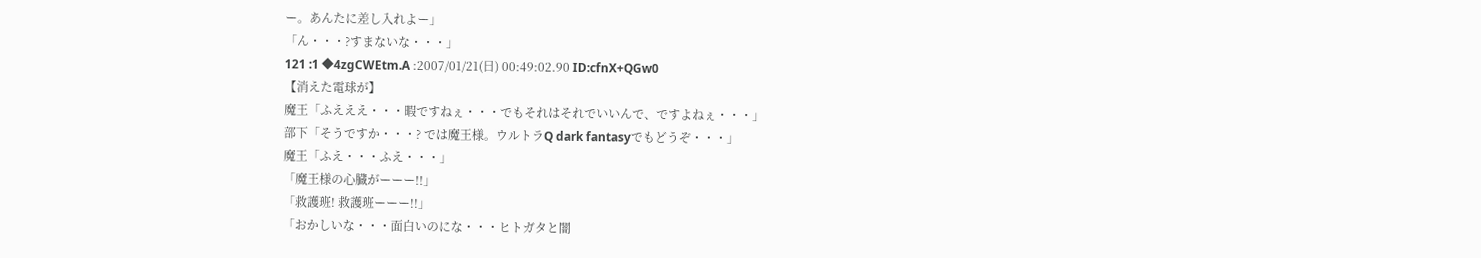ー。あんたに差し入れよー」
「ん・・・?すまないな・・・」
121 :1 ◆4zgCWEtm.A :2007/01/21(日) 00:49:02.90 ID:cfnX+QGw0
【消えた電球が】
魔王「ふえええ・・・暇ですねぇ・・・でもそれはそれでいいんで、ですよねぇ・・・」
部下「そうですか・・・? では魔王様。ウルトラQ dark fantasyでもどうぞ・・・」
魔王「ふえ・・・ふえ・・・」
「魔王様の心臓がーーー!!」
「救護班! 救護班ーーー!!」
「おかしいな・・・面白いのにな・・・ヒトガタと闇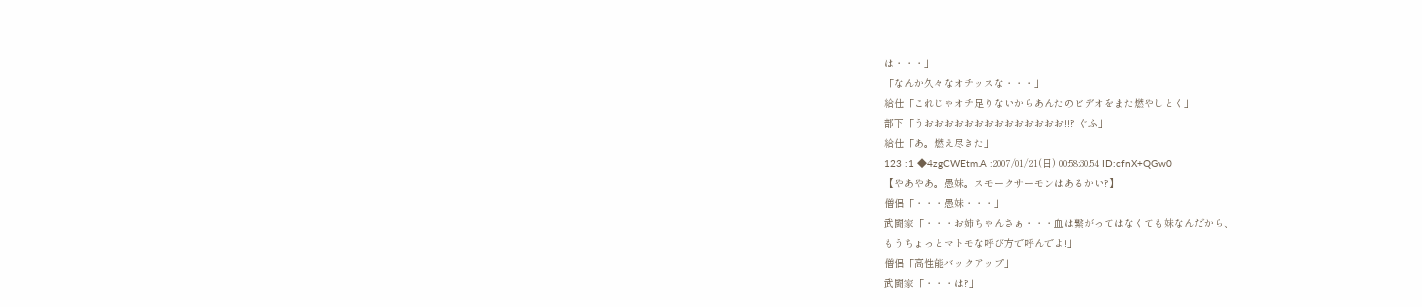は・・・」
「なんか久々なオチッスな・・・」
給仕「これじゃオチ足りないからあんたのビデオをまた燃やしとく」
部下「うおおおおおおおおおおおおおお!!? ぐふ」
給仕「あ。燃え尽きた」
123 :1 ◆4zgCWEtm.A :2007/01/21(日) 00:58:30.54 ID:cfnX+QGw0
【やあやあ。愚妹。スモークサーモンはあるかい?】
僧侶「・・・愚妹・・・」
武闘家「・・・お姉ちゃんさぁ・・・血は繋がってはなくても妹なんだから、
もうちょっとマトモな呼び方で呼んでよ!」
僧侶「高性能バックアップ」
武闘家「・・・は?」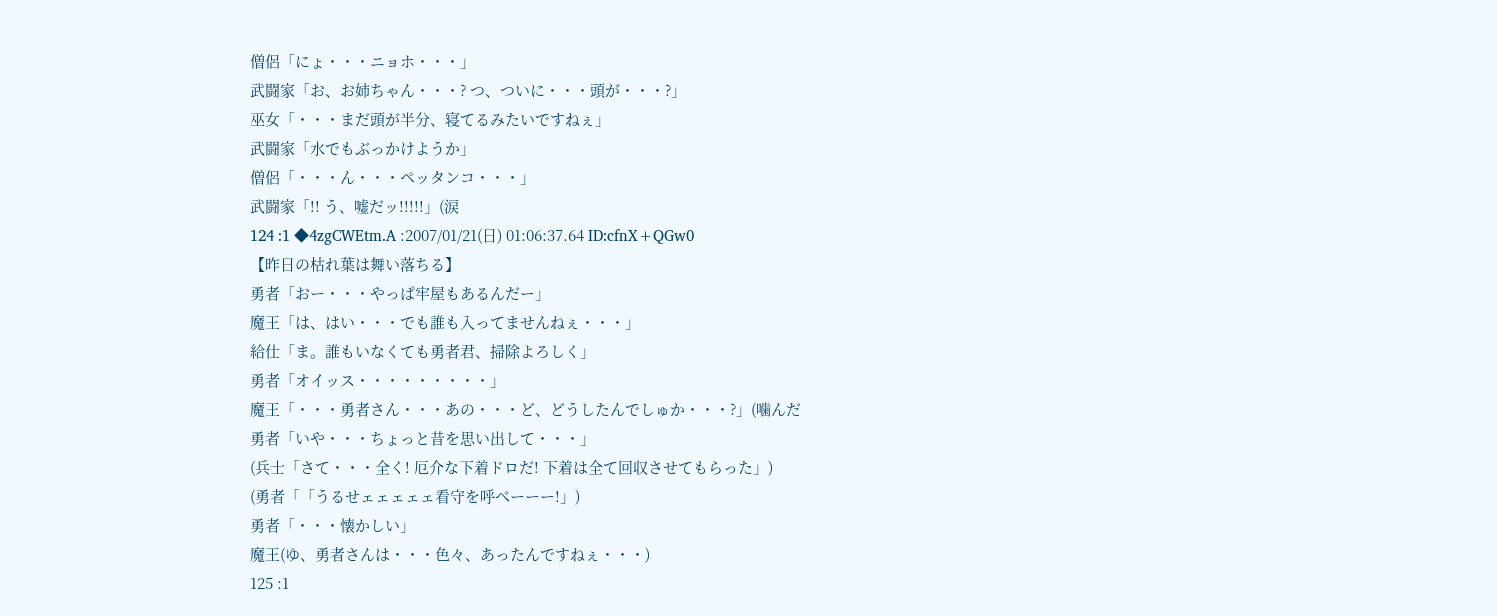僧侶「にょ・・・ニョホ・・・」
武闘家「お、お姉ちゃん・・・? つ、ついに・・・頭が・・・?」
巫女「・・・まだ頭が半分、寝てるみたいですねぇ」
武闘家「水でもぶっかけようか」
僧侶「・・・ん・・・ペッタンコ・・・」
武闘家「!! う、嘘だッ!!!!!」(涙
124 :1 ◆4zgCWEtm.A :2007/01/21(日) 01:06:37.64 ID:cfnX+QGw0
【昨日の枯れ葉は舞い落ちる】
勇者「おー・・・やっぱ牢屋もあるんだー」
魔王「は、はい・・・でも誰も入ってませんねぇ・・・」
給仕「ま。誰もいなくても勇者君、掃除よろしく」
勇者「オイッス・・・・・・・・・」
魔王「・・・勇者さん・・・あの・・・ど、どうしたんでしゅか・・・?」(噛んだ
勇者「いや・・・ちょっと昔を思い出して・・・」
(兵士「さて・・・全く! 厄介な下着ドロだ! 下着は全て回収させてもらった」)
(勇者「「うるせェェェェェ看守を呼べーーー!」)
勇者「・・・懐かしい」
魔王(ゆ、勇者さんは・・・色々、あったんですねぇ・・・)
125 :1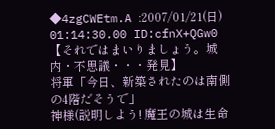◆4zgCWEtm.A :2007/01/21(日) 01:14:30.00 ID:cfnX+QGw0
【それではまいりましょう。城内・不思議・・・発見】
将軍「今日、新築されたのは南側の4階だそうで」
神様(説明しよう! 魔王の城は生命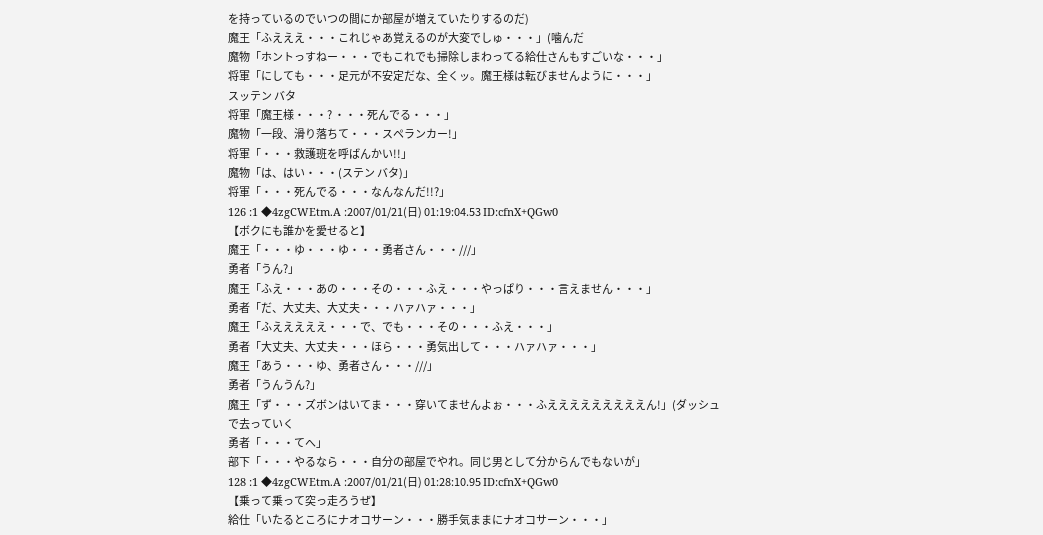を持っているのでいつの間にか部屋が増えていたりするのだ)
魔王「ふえええ・・・これじゃあ覚えるのが大変でしゅ・・・」(噛んだ
魔物「ホントっすねー・・・でもこれでも掃除しまわってる給仕さんもすごいな・・・」
将軍「にしても・・・足元が不安定だな、全くッ。魔王様は転びませんように・・・」
スッテン バタ
将軍「魔王様・・・? ・・・死んでる・・・」
魔物「一段、滑り落ちて・・・スペランカー!」
将軍「・・・救護班を呼ばんかい!!」
魔物「は、はい・・・(ステン バタ)」
将軍「・・・死んでる・・・なんなんだ!!?」
126 :1 ◆4zgCWEtm.A :2007/01/21(日) 01:19:04.53 ID:cfnX+QGw0
【ボクにも誰かを愛せると】
魔王「・・・ゆ・・・ゆ・・・勇者さん・・・///」
勇者「うん?」
魔王「ふえ・・・あの・・・その・・・ふえ・・・やっぱり・・・言えません・・・」
勇者「だ、大丈夫、大丈夫・・・ハァハァ・・・」
魔王「ふえええええ・・・で、でも・・・その・・・ふえ・・・」
勇者「大丈夫、大丈夫・・・ほら・・・勇気出して・・・ハァハァ・・・」
魔王「あう・・・ゆ、勇者さん・・・///」
勇者「うんうん?」
魔王「ず・・・ズボンはいてま・・・穿いてませんよぉ・・・ふえええええええええん!」(ダッシュで去っていく
勇者「・・・てへ」
部下「・・・やるなら・・・自分の部屋でやれ。同じ男として分からんでもないが」
128 :1 ◆4zgCWEtm.A :2007/01/21(日) 01:28:10.95 ID:cfnX+QGw0
【乗って乗って突っ走ろうぜ】
給仕「いたるところにナオコサーン・・・勝手気ままにナオコサーン・・・」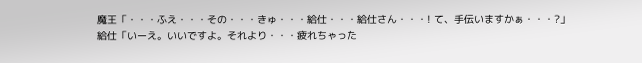魔王「・・・ふえ・・・その・・・きゅ・・・給仕・・・給仕さん・・・! て、手伝いますかぁ・・・?」
給仕「いーえ。いいですよ。それより・・・疲れちゃった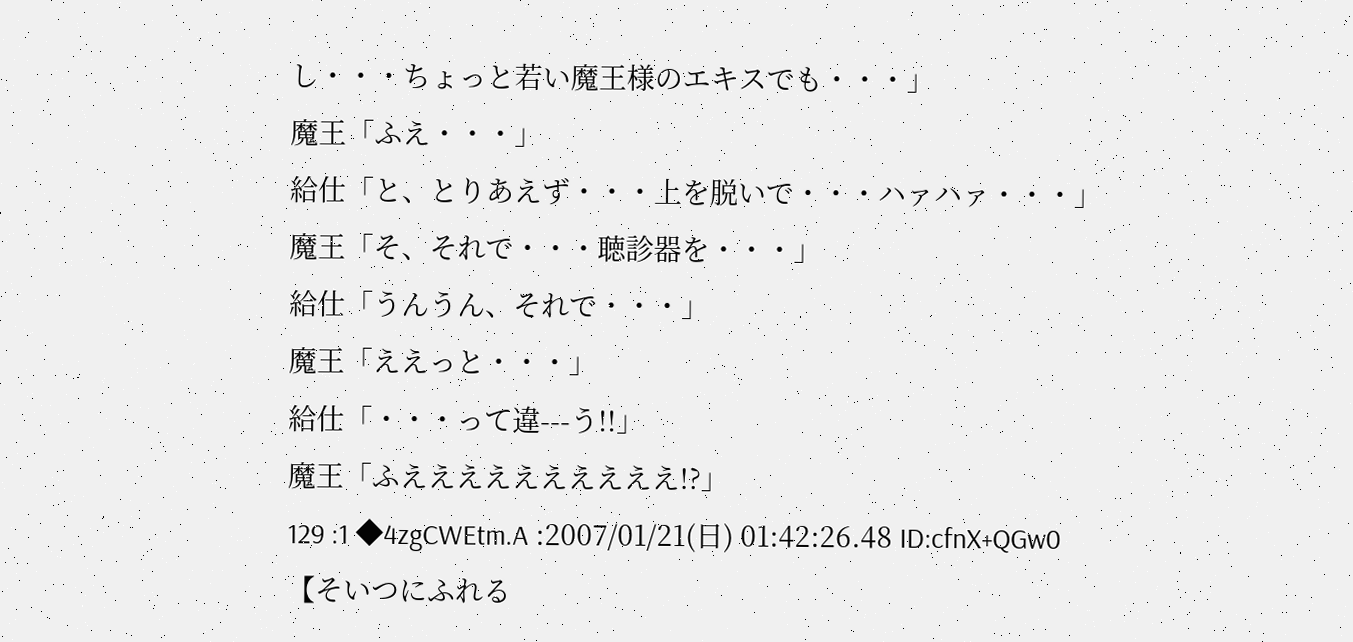し・・・ちょっと若い魔王様のエキスでも・・・」
魔王「ふえ・・・」
給仕「と、とりあえず・・・上を脱いで・・・ハァハァ・・・」
魔王「そ、それで・・・聴診器を・・・」
給仕「うんうん、それで・・・」
魔王「ええっと・・・」
給仕「・・・って違---う!!」
魔王「ふええええええええええ!?」
129 :1 ◆4zgCWEtm.A :2007/01/21(日) 01:42:26.48 ID:cfnX+QGw0
【そいつにふれる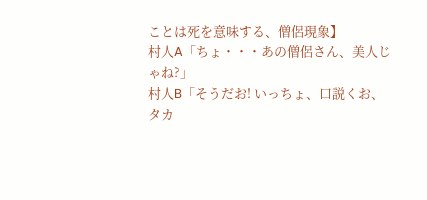ことは死を意味する、僧侶現象】
村人A「ちょ・・・あの僧侶さん、美人じゃね?」
村人B「そうだお! いっちょ、口説くお、タカ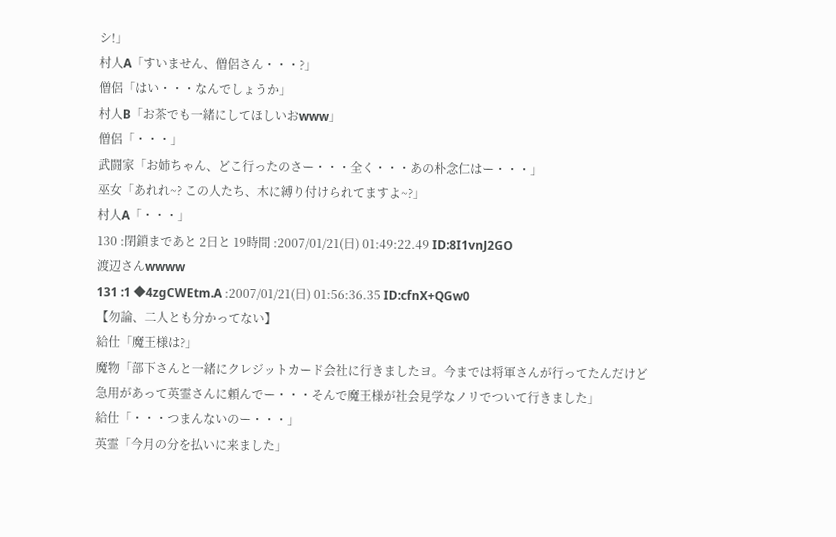シ!」
村人A「すいません、僧侶さん・・・?」
僧侶「はい・・・なんでしょうか」
村人B「お茶でも一緒にしてほしいおwww」
僧侶「・・・」
武闘家「お姉ちゃん、どこ行ったのさー・・・全く・・・あの朴念仁はー・・・」
巫女「あれれ~? この人たち、木に縛り付けられてますよ~?」
村人A「・・・」
130 :閉鎖まであと 2日と 19時間 :2007/01/21(日) 01:49:22.49 ID:8I1vnJ2GO
渡辺さんwwww
131 :1 ◆4zgCWEtm.A :2007/01/21(日) 01:56:36.35 ID:cfnX+QGw0
【勿論、二人とも分かってない】
給仕「魔王様は?」
魔物「部下さんと一緒にクレジットカード会社に行きましたヨ。今までは将軍さんが行ってたんだけど
急用があって英霊さんに頼んでー・・・そんで魔王様が社会見学なノリでついて行きました」
給仕「・・・つまんないのー・・・」
英霊「今月の分を払いに来ました」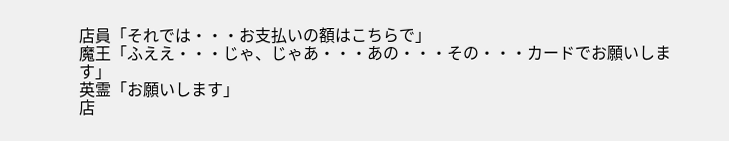店員「それでは・・・お支払いの額はこちらで」
魔王「ふええ・・・じゃ、じゃあ・・・あの・・・その・・・カードでお願いします」
英霊「お願いします」
店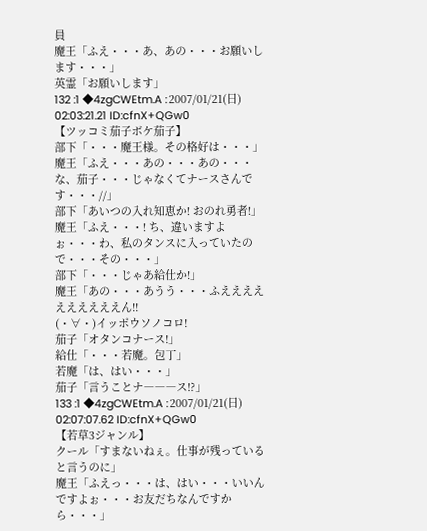員
魔王「ふえ・・・あ、あの・・・お願いします・・・」
英霊「お願いします」
132 :1 ◆4zgCWEtm.A :2007/01/21(日) 02:03:21.21 ID:cfnX+QGw0
【ツッコミ茄子ボケ茄子】
部下「・・・魔王様。その格好は・・・」
魔王「ふえ・・・あの・・・あの・・・な、茄子・・・じゃなくてナースさんです・・・//」
部下「あいつの入れ知恵か! おのれ勇者!」
魔王「ふえ・・・! ち、違いますよぉ・・・わ、私のタンスに入っていたので・・・その・・・」
部下「・・・じゃあ給仕か!」
魔王「あの・・・あうう・・・ふええええええええええん!!
(・∀・)イッポウソノコロ!
茄子「オタンコナース!」
給仕「・・・若魔。包丁」
若魔「は、はい・・・」
茄子「言うことナ―――ス!?」
133 :1 ◆4zgCWEtm.A :2007/01/21(日) 02:07:07.62 ID:cfnX+QGw0
【若草3ジャンル】
クール「すまないねぇ。仕事が残っていると言うのに」
魔王「ふえっ・・・は、はい・・・いいんですよぉ・・・お友だちなんですから・・・」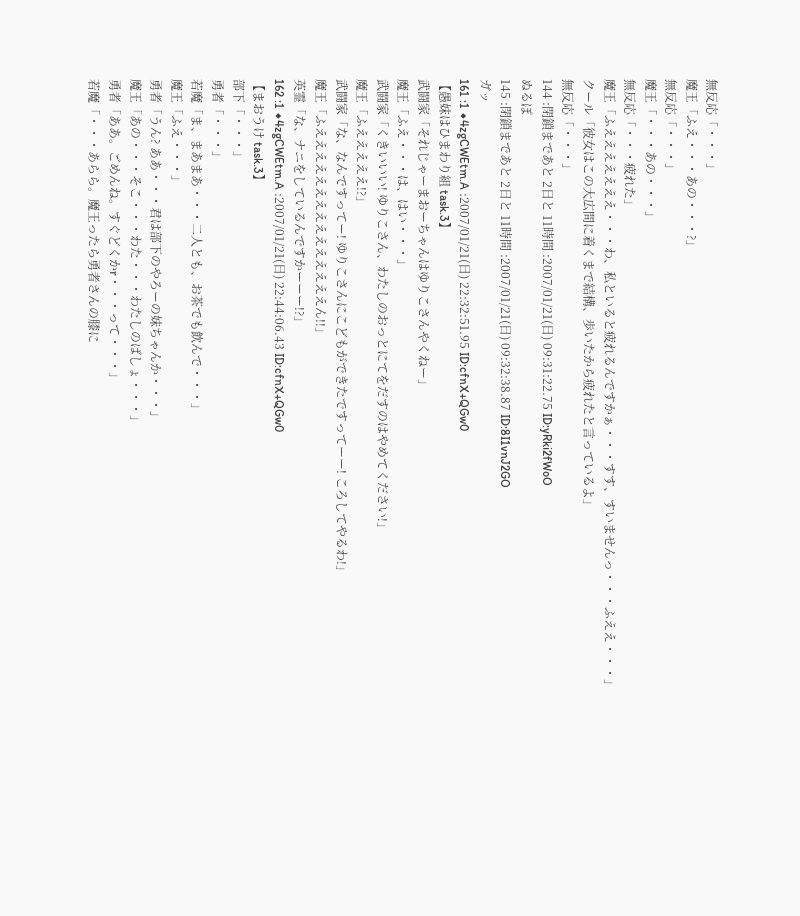無反応「・・・」
魔王「ふえ・・・あの・・・?」
無反応「・・・」
魔王「・・・あの・・・」
無反応「・・・疲れた」
魔王「ふえええええええ・・・わ、私といると疲れるんですかぁ・・・すす、すいませんっ・・・ふええ・・・」
クール「彼女はこの大広間に着くまで結構、歩いたから疲れたと言っているよ」
無反応「・・・」
144 :閉鎖まであと 2日と 11時間 :2007/01/21(日) 09:31:22.75 ID:yRki2fWoO
ぬるぽ
145 :閉鎖まであと 2日と 11時間 :2007/01/21(日) 09:32:38.87 ID:8I1vnJ2GO
ガッ
161 :1 ◆4zgCWEtm.A :2007/01/21(日) 22:32:51.95 ID:cfnX+QGw0
【愚妹はひまわり組 task.3】
武闘家「それじゃーまおーちゃんはゆりこさんやくねー」
魔王「ふえ・・・は、はい・・・」
武闘家「くきいいい! ゆりこさん、わたしのおっとにてをだすのはやめてください!」
魔王「ふえええええ!?」
武闘家「な、なんですってー! ゆりこさんにこどもができたですってーー! ころしてやるわ!」
魔王「ふえええええええええええええええん!!」
英霊「な、ナニをしているんですかーーー!?」
162 :1 ◆4zgCWEtm.A :2007/01/21(日) 22:44:06.43 ID:cfnX+QGw0
【まおうけ task.3】
部下「・・・」
勇者「・・・」
若魔「ま、まあまあ・・・二人とも、お茶でも飲んで・・・」
魔王「ふえ・・・」
勇者「うん? ああ・・・君は部下のやろーの妹ちゃんか・・・」
魔王「あの・・・そこ・・・わた・・・わたしのばしょ・・・」
勇者「ああ。ごめんね。すぐどくかr・・・って・・・」
若魔「・・・あらら。魔王ったら勇者さんの膝に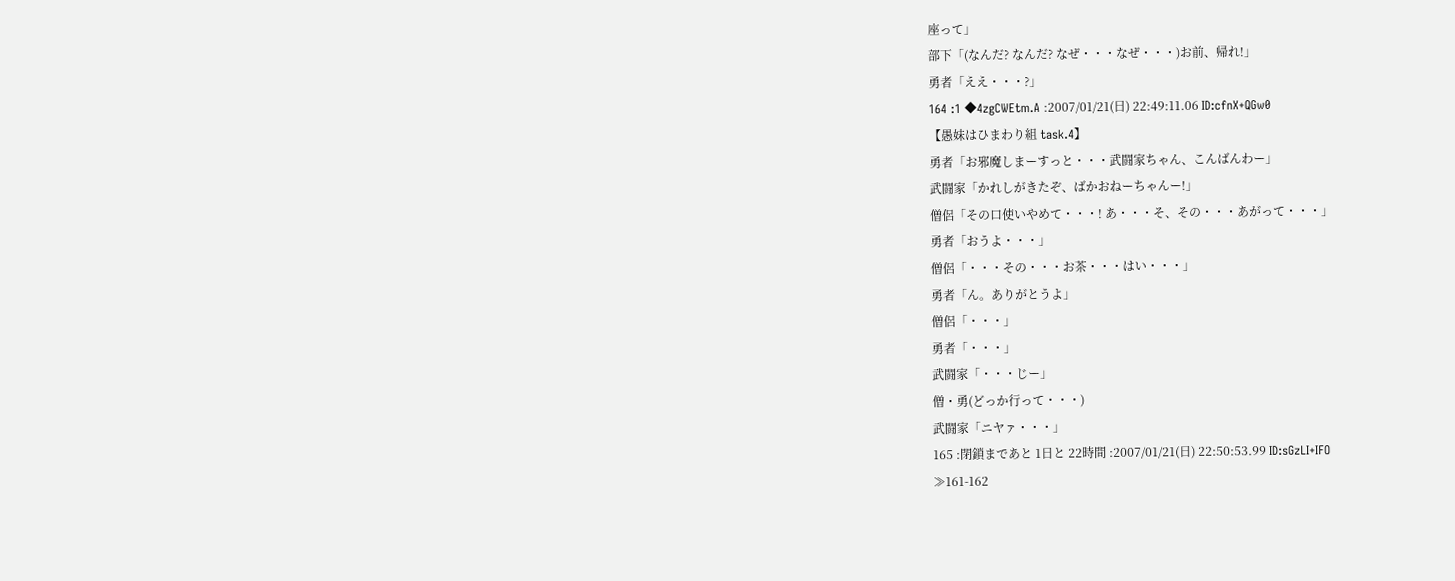座って」
部下「(なんだ? なんだ? なぜ・・・なぜ・・・)お前、帰れ!」
勇者「ええ・・・?」
164 :1 ◆4zgCWEtm.A :2007/01/21(日) 22:49:11.06 ID:cfnX+QGw0
【愚妹はひまわり組 task.4】
勇者「お邪魔しまーすっと・・・武闘家ちゃん、こんばんわー」
武闘家「かれしがきたぞ、ばかおねーちゃんー!」
僧侶「その口使いやめて・・・! あ・・・そ、その・・・あがって・・・」
勇者「おうよ・・・」
僧侶「・・・その・・・お茶・・・はい・・・」
勇者「ん。ありがとうよ」
僧侶「・・・」
勇者「・・・」
武闘家「・・・じー」
僧・勇(どっか行って・・・)
武闘家「ニヤァ・・・」
165 :閉鎖まであと 1日と 22時間 :2007/01/21(日) 22:50:53.99 ID:sGzLI+IFO
≫161-162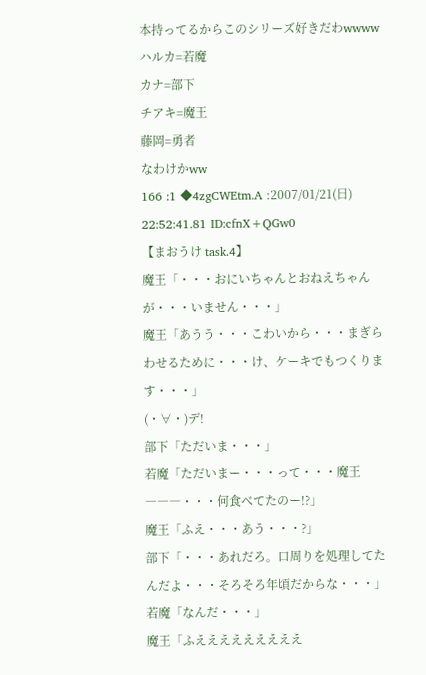本持ってるからこのシリーズ好きだわwwww
ハルカ=若魔
カナ=部下
チアキ=魔王
藤岡=勇者
なわけかww
166 :1 ◆4zgCWEtm.A :2007/01/21(日) 22:52:41.81 ID:cfnX+QGw0
【まおうけ task.4】
魔王「・・・おにいちゃんとおねえちゃんが・・・いません・・・」
魔王「あうう・・・こわいから・・・まぎらわせるために・・・け、ケーキでもつくります・・・」
(・∀・)デ!
部下「ただいま・・・」
若魔「ただいまー・・・って・・・魔王―――・・・何食べてたのー!?」
魔王「ふえ・・・あう・・・?」
部下「・・・あれだろ。口周りを処理してたんだよ・・・そろそろ年頃だからな・・・」
若魔「なんだ・・・」
魔王「ふえええええええええ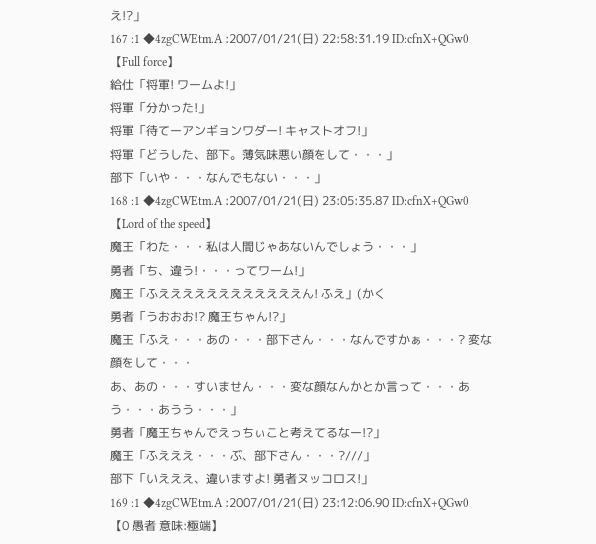え!?」
167 :1 ◆4zgCWEtm.A :2007/01/21(日) 22:58:31.19 ID:cfnX+QGw0
【Full force】
給仕「将軍! ワームよ!」
将軍「分かった!」
将軍「待てーアンギョンワダー! キャストオフ!」
将軍「どうした、部下。薄気味悪い顔をして・・・」
部下「いや・・・なんでもない・・・」
168 :1 ◆4zgCWEtm.A :2007/01/21(日) 23:05:35.87 ID:cfnX+QGw0
【Lord of the speed】
魔王「わた・・・私は人間じゃあないんでしょう・・・」
勇者「ち、違う!・・・ってワーム!」
魔王「ふええええええええええええん! ふえ」(かく
勇者「うおおお!? 魔王ちゃん!?」
魔王「ふえ・・・あの・・・部下さん・・・なんですかぁ・・・? 変な顔をして・・・
あ、あの・・・すいません・・・変な顔なんかとか言って・・・あう・・・あうう・・・」
勇者「魔王ちゃんでえっちぃこと考えてるなー!?」
魔王「ふえええ・・・ぶ、部下さん・・・?///」
部下「いえええ、違いますよ! 勇者ヌッコロス!」
169 :1 ◆4zgCWEtm.A :2007/01/21(日) 23:12:06.90 ID:cfnX+QGw0
【0 愚者 意味:極端】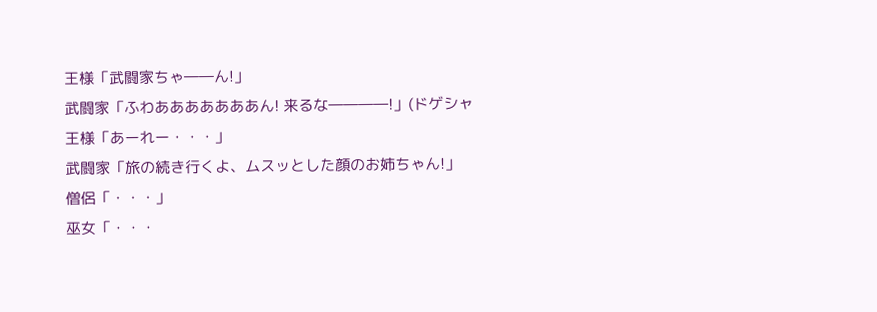王様「武闘家ちゃ――ん!」
武闘家「ふわあああああああん! 来るな――――!」(ドゲシャ
王様「あーれー・・・」
武闘家「旅の続き行くよ、ムスッとした顔のお姉ちゃん!」
僧侶「・・・」
巫女「・・・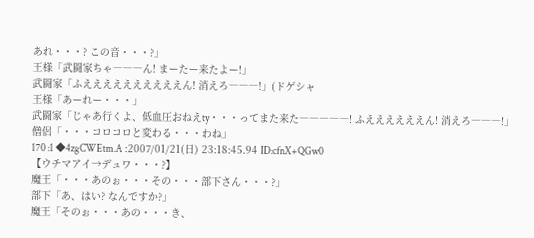あれ・・・? この音・・・?」
王様「武闘家ちゃ―――ん! まーたー来たよー!」
武闘家「ふええええええええええん! 消えろ―――!」(ドゲシャ
王様「あーれー・・・」
武闘家「じゃあ行くよ、低血圧おねえty・・・ってまた来た―――――! ふええええええん! 消えろ―――!」
僧侶「・・・コロコロと変わる・・・わね」
170 :1 ◆4zgCWEtm.A :2007/01/21(日) 23:18:45.94 ID:cfnX+QGw0
【ウチマアイ→デュワ・・・?】
魔王「・・・あのぉ・・・その・・・部下さん・・・?」
部下「あ、はい? なんですか?」
魔王「そのぉ・・・あの・・・き、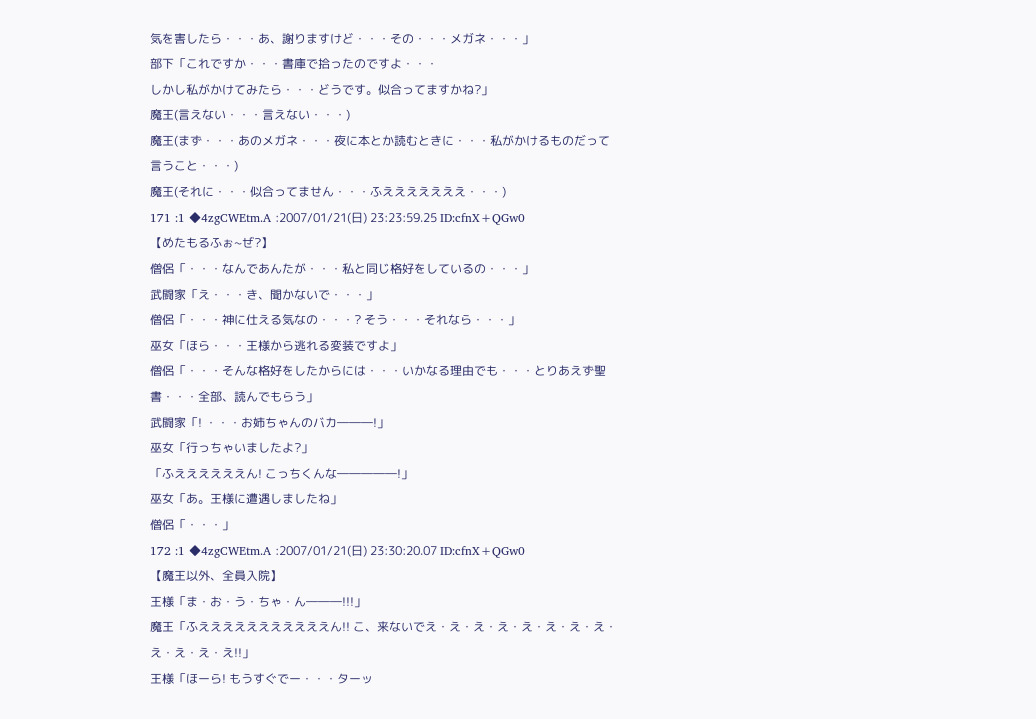気を害したら・・・あ、謝りますけど・・・その・・・メガネ・・・」
部下「これですか・・・書庫で拾ったのですよ・・・
しかし私がかけてみたら・・・どうです。似合ってますかね?」
魔王(言えない・・・言えない・・・)
魔王(まず・・・あのメガネ・・・夜に本とか読むときに・・・私がかけるものだって言うこと・・・)
魔王(それに・・・似合ってません・・・ふえええええええ・・・)
171 :1 ◆4zgCWEtm.A :2007/01/21(日) 23:23:59.25 ID:cfnX+QGw0
【めたもるふぉ~ぜ?】
僧侶「・・・なんであんたが・・・私と同じ格好をしているの・・・」
武闘家「え・・・き、聞かないで・・・」
僧侶「・・・神に仕える気なの・・・? そう・・・それなら・・・」
巫女「ほら・・・王様から逃れる変装ですよ」
僧侶「・・・そんな格好をしたからには・・・いかなる理由でも・・・とりあえず聖書・・・全部、読んでもらう」
武闘家「! ・・・お姉ちゃんのバカ―――!」
巫女「行っちゃいましたよ?」
「ふええええええん! こっちくんな―――――!」
巫女「あ。王様に遭遇しましたね」
僧侶「・・・」
172 :1 ◆4zgCWEtm.A :2007/01/21(日) 23:30:20.07 ID:cfnX+QGw0
【魔王以外、全員入院】
王様「ま・お・う・ちゃ・ん―――!!!」
魔王「ふえええええええええええん!! こ、来ないでえ・え・え・え・え・え・え・え・え・え・え・え!!」
王様「ほーら! もうすぐでー・・・ターッ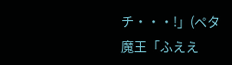チ・・・!」(ペタ
魔王「ふええ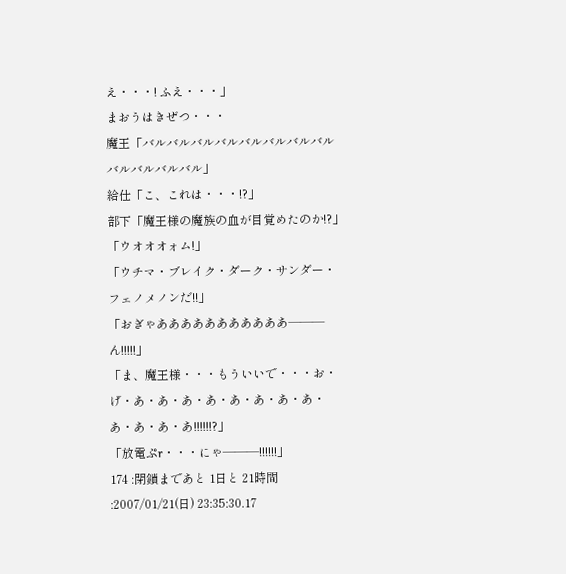え・・・! ふえ・・・」
まおうはきぜつ・・・
魔王「バルバルバルバルバルバルバルバルバルバルバルバル」
給仕「こ、これは・・・!?」
部下「魔王様の魔族の血が目覚めたのか!?」
「ウオオオォム!」
「ウチマ・ブレイク・ダーク・サンダー・フェノメノンだ!!」
「おぎゃあああああああああああ―――ん!!!!!」
「ま、魔王様・・・もういいで・・・お・げ・あ・あ・あ・あ・あ・あ・あ・あ・あ・あ・あ・あ!!!!!!?」
「放電ぷr・・・にゃ―――!!!!!!」
174 :閉鎖まであと 1日と 21時間 :2007/01/21(日) 23:35:30.17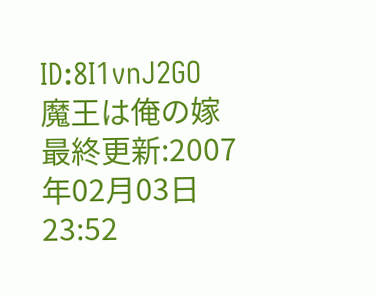ID:8I1vnJ2GO
魔王は俺の嫁
最終更新:2007年02月03日 23:52